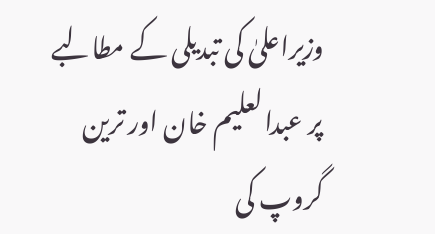وزیراعلیٰ کی تبدیلی کے مطالبے پر عبدالعلیم خان اور ترین گروپ کی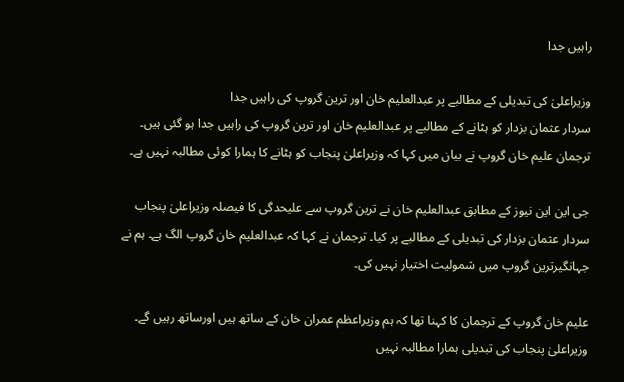راہیں جدا

وزیراعلیٰ کی تبدیلی کے مطالبے پر عبدالعلیم خان اور ترین گروپ کی راہیں جدا
سردار عثمان بزدار کو ہٹانے کے مطالبے پر عبدالعلیم خان اور ترین گروپ کی راہیں جدا ہو گئی ہیں۔ ترجمان علیم خان گروپ نے بیان میں کہا کہ وزیراعلیٰ پنجاب کو ہٹانے کا ہمارا کوئی مطالبہ نہیں ہے۔

جی این این نیوز کے مطابق عبدالعلیم خان نے ترین گروپ سے علیحدگی کا فیصلہ وزیراعلیٰ پنجاب سردار عثمان بزدار کی تبدیلی کے مطالبے پر کیا۔ ترجمان نے کہا کہ عبدالعلیم خان گروپ الگ ہے۔ ہم نے جہانگیرترین گروپ میں شمولیت اختیار نہیں کی۔

علیم خان گروپ کے ترجمان کا کہنا تھا کہ ہم وزیراعظم عمران خان کے ساتھ ہیں اورساتھ رہیں گے۔ وزیراعلیٰ پنجاب کی تبدیلی ہمارا مطالبہ نہیں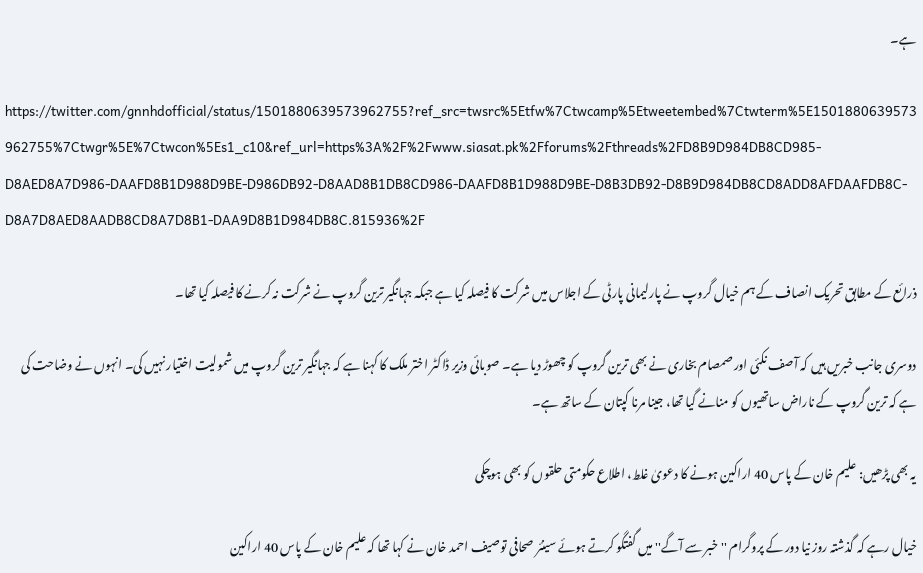ہے۔

https://twitter.com/gnnhdofficial/status/1501880639573962755?ref_src=twsrc%5Etfw%7Ctwcamp%5Etweetembed%7Ctwterm%5E1501880639573962755%7Ctwgr%5E%7Ctwcon%5Es1_c10&ref_url=https%3A%2F%2Fwww.siasat.pk%2Fforums%2Fthreads%2FD8B9D984DB8CD985-D8AED8A7D986-DAAFD8B1D988D9BE-D986DB92-D8AAD8B1DB8CD986-DAAFD8B1D988D9BE-D8B3DB92-D8B9D984DB8CD8ADD8AFDAAFDB8C-D8A7D8AED8AADB8CD8A7D8B1-DAA9D8B1D984DB8C.815936%2F

ذرائع کے مطابق تحریک انصاف کے ہم خیال گروپ نے پارلیمانی پارٹی کے اجلاس میں شرکت کا فیصلہ کیا ہے جبکہ جہانگیر ترین گروپ نے شرکت نہ کرنے کا فیصلہ کیا تھا۔

دوسری جانب خبریں ہیں کہ آصف نکئی اور صمصام بخاری نے بھی ترین گروپ کو چھوڑ دیا ہے۔ صوبائی وزیر ڈاکٹر اختر ملک کا کہنا ہے کہ جہانگیر ترین گروپ میں شمولیت اختیار نہیں کی۔ انہوں نے وضاحت کی ہے کہ ترین گروپ کے ناراض ساتھیوں کو منانے گیا تھا، جینا مرنا کپتان کے ساتھ ہے۔

یہ بھی پڑھیں: علیم خان کے پاس 40 اراکین ہونے کا دعویٰ غلط، اطلاع حکومتی حلقوں کو بھی ہوچکی

خیال رہے کہ گذشتہ روز نیا دور کے پروگرام ''خبر سے آگے'' میں گفتگو کرتے ہوئے سینئر صحافی توصیف احمد خان نے کہا تھا کہ علیم خان کے پاس 40 اراکین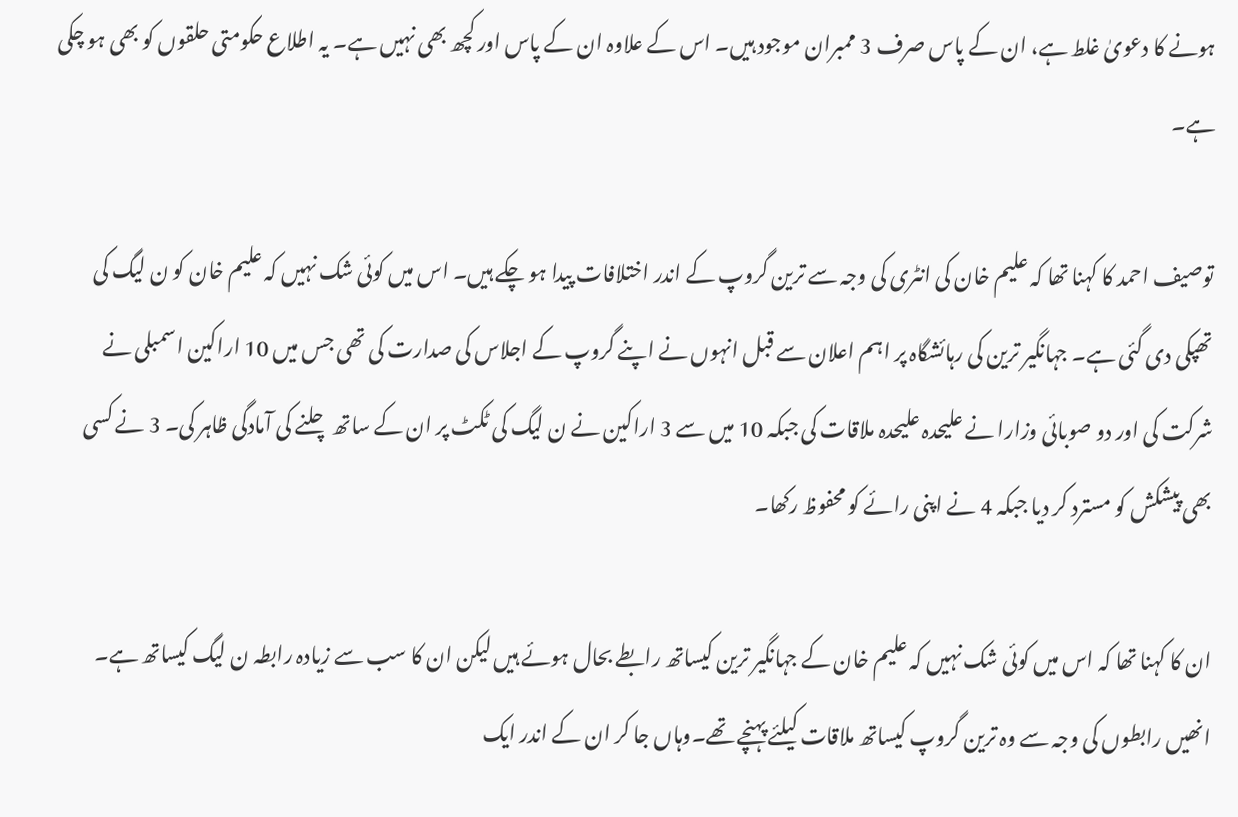ہونے کا دعویٰ غلط ہے، ان کے پاس صرف 3 ممبران موجود ہیں۔ اس کے علاوہ ان کے پاس اور کچھ بھی نہیں ہے۔ یہ اطلاع حکومتی حلقوں کو بھی ہو چکی ہے۔

توصیف احمد کا کہنا تھا کہ علیم خان کی انٹری کی وجہ سے ترین گروپ کے اندر اختلافات پیدا ہو چکے ہیں۔ اس میں کوئی شک نہیں کہ علیم خان کو ن لیگ کی تھپکی دی گئی ہے۔ جہانگیر ترین کی رہائشگاہ پر اہم اعلان سے قبل انہوں نے اپنے گروپ کے اجلاس کی صدارت کی تھی جس میں 10 اراکین اسمبلی نے شرکت کی اور دو صوبائی وزارا نے علیحدہ علیحدہ ملاقات کی جبکہ 10 میں سے 3 اراکین نے ن لیگ کی ٹکٹ پر ان کے ساتھ چلنے کی آمادگی ظاہر کی۔ 3 نے کسی بھی پیشکش کو مسترد کر دیا جبکہ 4 نے اپنی رائے کو محفوظ رکھا۔

ان کا کہنا تھا کہ اس میں کوئی شک نہیں کہ علیم خان کے جہانگیر ترین کیساتھ رابطے بحال ہوئے ہیں لیکن ان کا سب سے زیادہ رابطہ ن لیگ کیساتھ ہے۔ انھیں رابطوں کی وجہ سے وہ ترین گروپ کیساتھ ملاقات کیلئے پہنچے تھے۔وہاں جا کر ان کے اندر ایک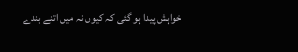خواہش پیدا ہو گئی کہ کیوں نہ میں اتنے بندے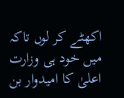اکھٹے کر لوں تاکہ میں خود ہی وزارت اعلیٰ کا امیدوار بن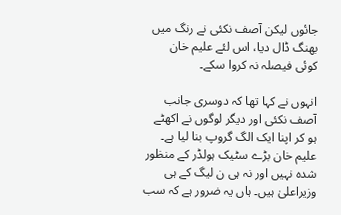جائوں لیکن آصف نکئی نے رنگ میں بھنگ ڈال دیا، اس لئے علیم خان کوئی فیصلہ نہ کروا سکے۔

انہوں نے کہا تھا کہ دوسری جانب آصف نکئی اور دیگر لوگوں نے اکھٹے ہو کر اپنا ایک الگ گروپ بنا لیا ہے۔ علیم خان بڑے سٹیک ہولڈر کے منظور شدہ نہیں اور نہ ہی ن لیگ کے ہی وزیراعلیٰ ہیں۔ ہاں یہ ضرور ہے کہ سب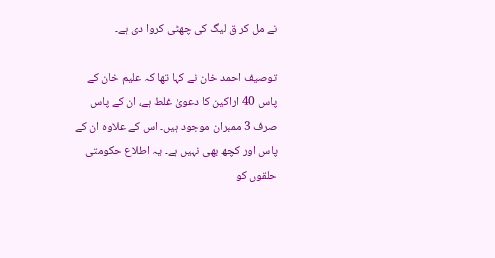نے مل کر ق لیگ کی چھٹی کروا دی ہے۔

توصیف احمد خان نے کہا تھا کہ علیم خان کے پاس 40 اراکین کا دعویٰ غلط ہے، ان کے پاس صرف 3 ممبران موجود ہیں۔ اس کے علاوہ ان کے پاس اور کچھ بھی نہیں ہے۔ یہ اطلاع حکومتی حلقوں کو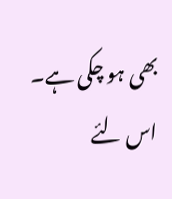بھی ہو چکی ہے۔ اس لئے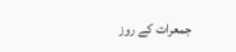جمعرات کے روز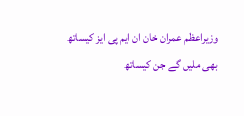وزیراعظم عمران خان ان ایم پی ایز کیساتھ بھی ملیں گے جن کیساتھ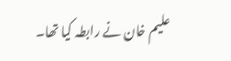علیم خان نے رابطہ کیا تھا۔